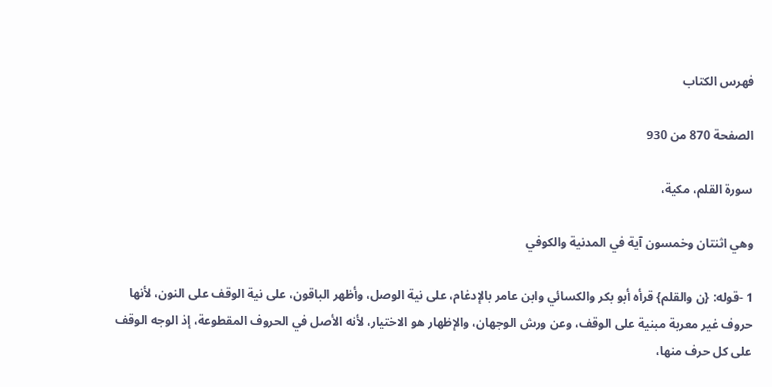فهرس الكتاب

الصفحة 870 من 930

سورة القلم، مكية،

وهي اثنتان وخمسون آية في المدنية والكوفي

1 -قوله: {ن والقلم} قرأه أبو بكر والكسائي وابن عامر بالإدغام، على نية الوصل، وأظهر الباقون، على نية الوقف على النون، لأنها حروف غير معربة مبنية على الوقف، وعن ورش الوجهان، والإظهار هو الاختيار، لأنه الأصل في الحروف المقطوعة، إذ الوجه الوقف على كل حرف منها،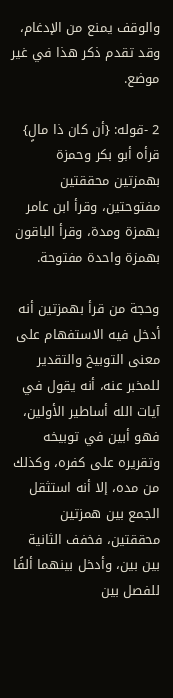والوقف يمنع من الإدغام، وقد تقدم ذكر هذا في غير موضع.

2 -قوله: {أن كان ذا مالٍ} قرأه أبو بكر وحمزة بهمزتين محققتين مفتوحتين، وقرأ ابن عامر بهمزة ومدة، وقرأ الباقون بهمزة واحدة مفتوحة.

وحجة من قرأ بهمزتين أنه أدخل فيه الاستفهام على معنى التوبيخ والتقدير للمخبر عنه، أنه يقول في آيات الله أساطير الأولين، فهو أبين في توبيخه وتقريره على كفره، وكذلك من مده، إلا أنه استثقل الجمع بين همزتين محققتين، فخفف الثانية بين بين، وأدخل بينهما ألفًا للفصل بين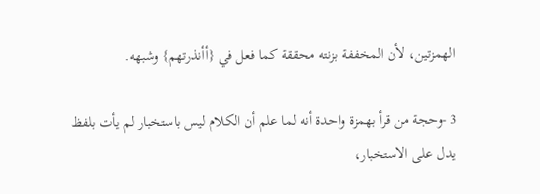الهمزتين، لأن المخففة بزنته محققة كما فعل في {أأنذرتهم} وشبهه.

3 -وحجة من قرأ بهمزة واحدة أنه لما علم أن الكلام ليس باستخبار لم يأت بلفظ يدل على الاستخبار،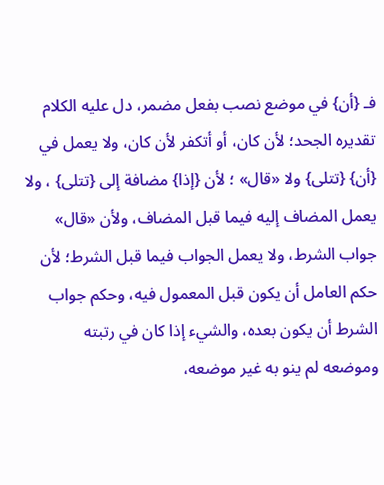فـ {أن} في موضع نصب بفعل مضمر، دل عليه الكلام تقديره الجحد؛ لأن كان، أو أتكفر لأن كان، ولا يعمل في {أن} {تتلى} ولا «قال» ؛ لأن {إذا} مضافة إلى {تتلى} ، ولا يعمل المضاف إليه فيما قبل المضاف، ولأن «قال» جواب الشرط، ولا يعمل الجواب فيما قبل الشرط؛ لأن حكم العامل أن يكون قبل المعمول فيه، وحكم جواب الشرط أن يكون بعده، والشيء إذا كان في رتبته وموضعه لم ينو به غير موضعه،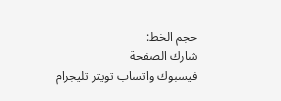حجم الخط:
شارك الصفحة
فيسبوك واتساب تويتر تليجرام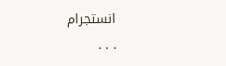انستجرام
. . .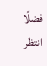فضلًا انتظر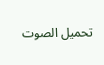تحميل الصوت